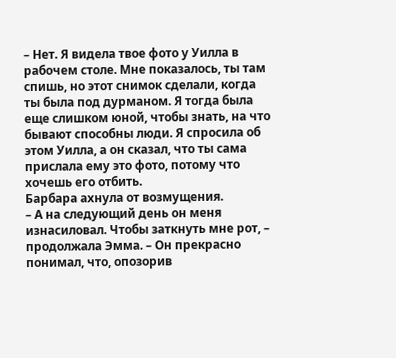– Нет. Я видела твое фото у Уилла в рабочем столе. Мне показалось, ты там спишь, но этот снимок сделали, когда ты была под дурманом. Я тогда была еще слишком юной, чтобы знать, на что бывают способны люди. Я спросила об этом Уилла, а он сказал, что ты сама прислала ему это фото, потому что хочешь его отбить.
Барбара ахнула от возмущения.
– А на следующий день он меня изнасиловал. Чтобы заткнуть мне рот, – продолжала Эмма. – Он прекрасно понимал, что, опозорив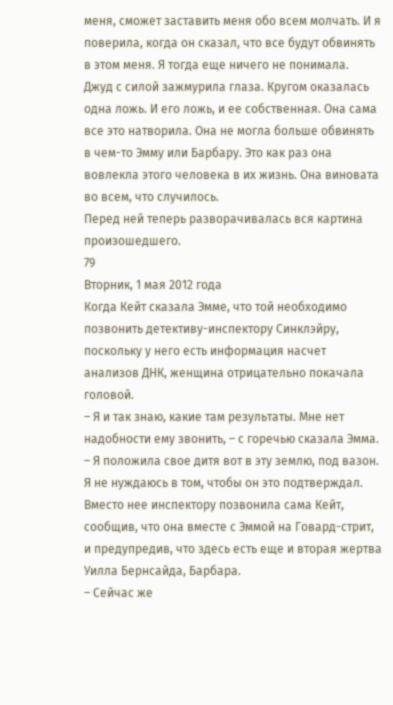меня, сможет заставить меня обо всем молчать. И я поверила, когда он сказал, что все будут обвинять в этом меня. Я тогда еще ничего не понимала.
Джуд с силой зажмурила глаза. Кругом оказалась одна ложь. И его ложь, и ее собственная. Она сама все это натворила. Она не могла больше обвинять в чем-то Эмму или Барбару. Это как раз она вовлекла этого человека в их жизнь. Она виновата во всем, что случилось.
Перед ней теперь разворачивалась вся картина произошедшего.
79
Вторник, 1 мая 2012 года
Когда Кейт сказала Эмме, что той необходимо позвонить детективу-инспектору Синклэйру, поскольку у него есть информация насчет анализов ДНК, женщина отрицательно покачала головой.
– Я и так знаю, какие там результаты. Мне нет надобности ему звонить, – с горечью сказала Эмма. – Я положила свое дитя вот в эту землю, под вазон. Я не нуждаюсь в том, чтобы он это подтверждал.
Вместо нее инспектору позвонила сама Кейт, сообщив, что она вместе с Эммой на Говард-стрит, и предупредив, что здесь есть еще и вторая жертва Уилла Бернсайда, Барбара.
– Сейчас же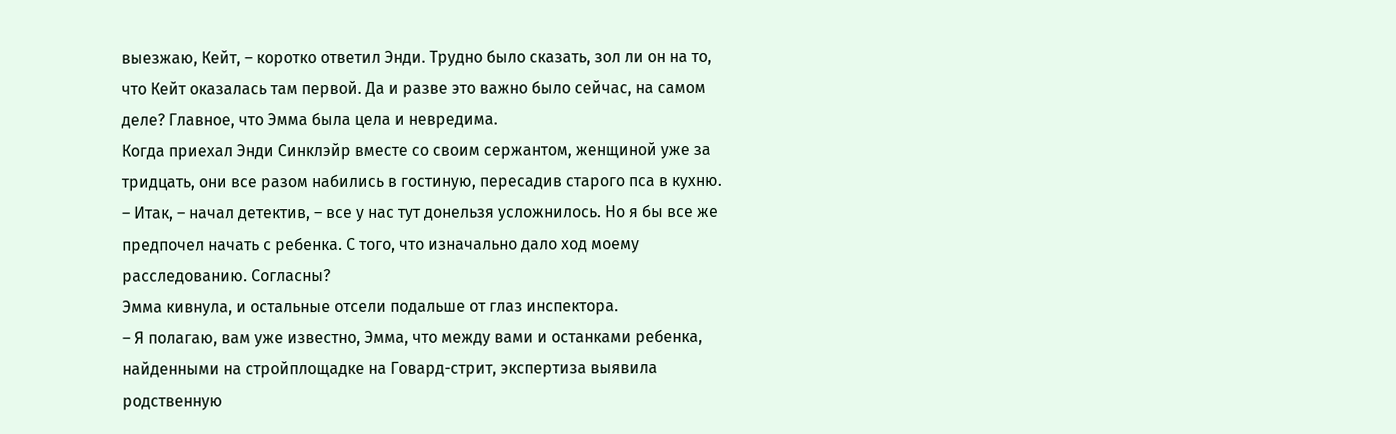выезжаю, Кейт, – коротко ответил Энди. Трудно было сказать, зол ли он на то, что Кейт оказалась там первой. Да и разве это важно было сейчас, на самом деле? Главное, что Эмма была цела и невредима.
Когда приехал Энди Синклэйр вместе со своим сержантом, женщиной уже за тридцать, они все разом набились в гостиную, пересадив старого пса в кухню.
– Итак, – начал детектив, – все у нас тут донельзя усложнилось. Но я бы все же предпочел начать с ребенка. С того, что изначально дало ход моему расследованию. Согласны?
Эмма кивнула, и остальные отсели подальше от глаз инспектора.
– Я полагаю, вам уже известно, Эмма, что между вами и останками ребенка, найденными на стройплощадке на Говард-стрит, экспертиза выявила родственную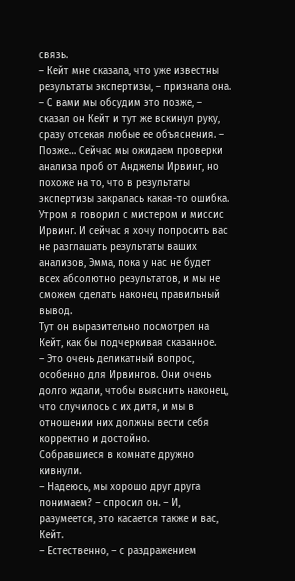связь.
– Кейт мне сказала, что уже известны результаты экспертизы, – признала она.
– С вами мы обсудим это позже, – сказал он Кейт и тут же вскинул руку, сразу отсекая любые ее объяснения. – Позже… Сейчас мы ожидаем проверки анализа проб от Анджелы Ирвинг, но похоже на то, что в результаты экспертизы закралась какая-то ошибка. Утром я говорил с мистером и миссис Ирвинг. И сейчас я хочу попросить вас не разглашать результаты ваших анализов, Эмма, пока у нас не будет всех абсолютно результатов, и мы не сможем сделать наконец правильный вывод.
Тут он выразительно посмотрел на Кейт, как бы подчеркивая сказанное.
– Это очень деликатный вопрос, особенно для Ирвингов. Они очень долго ждали, чтобы выяснить наконец, что случилось с их дитя, и мы в отношении них должны вести себя корректно и достойно.
Собравшиеся в комнате дружно кивнули.
– Надеюсь, мы хорошо друг друга понимаем? – спросил он. – И, разумеется, это касается также и вас, Кейт.
– Естественно, – с раздражением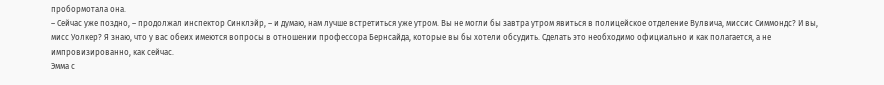пробормотала она.
– Сейчас уже поздно, – продолжал инспектор Синклэйр, – и думаю, нам лучше встретиться уже утром. Вы не могли бы завтра утром явиться в полицейское отделение Вулвича, миссис Симмондс? И вы, мисс Уолкер? Я знаю, что у вас обеих имеются вопросы в отношении профессора Бернсайда, которые вы бы хотели обсудить. Сделать это необходимо официально и как полагается, а не импровизированно, как сейчас.
Эмма с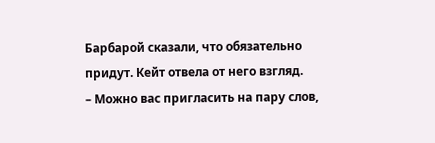Барбарой сказали, что обязательно придут. Кейт отвела от него взгляд.
– Можно вас пригласить на пару слов,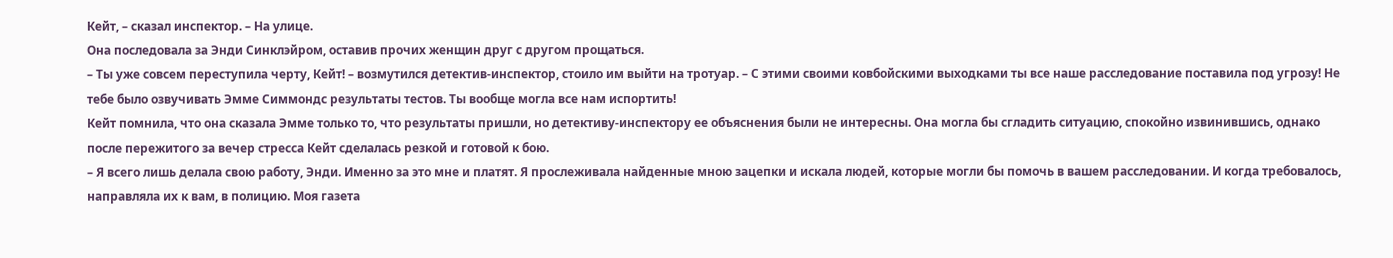Кейт, – сказал инспектор. – На улице.
Она последовала за Энди Синклэйром, оставив прочих женщин друг с другом прощаться.
– Ты уже совсем переступила черту, Кейт! – возмутился детектив-инспектор, стоило им выйти на тротуар. – С этими своими ковбойскими выходками ты все наше расследование поставила под угрозу! Не тебе было озвучивать Эмме Симмондс результаты тестов. Ты вообще могла все нам испортить!
Кейт помнила, что она сказала Эмме только то, что результаты пришли, но детективу-инспектору ее объяснения были не интересны. Она могла бы сгладить ситуацию, спокойно извинившись, однако после пережитого за вечер стресса Кейт сделалась резкой и готовой к бою.
– Я всего лишь делала свою работу, Энди. Именно за это мне и платят. Я прослеживала найденные мною зацепки и искала людей, которые могли бы помочь в вашем расследовании. И когда требовалось, направляла их к вам, в полицию. Моя газета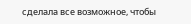сделала все возможное, чтобы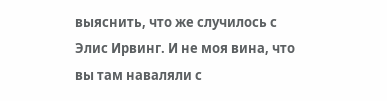выяснить, что же случилось с Элис Ирвинг. И не моя вина, что вы там наваляли с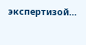экспертизой…